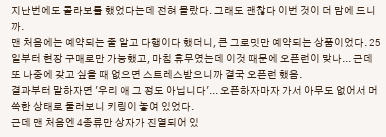지난번에도 콜라보를 했었다는데 전혀 몰랐다. 그래도 괜찮다 이번 것이 더 맘에 드니까.
맨 처음에는 예약되는 줄 알고 다행이다 했더니, 큰 그로밋만 예약되는 상품이었다. 25일부터 현장 구매로만 가능했고, 마침 휴무였는데 이것 때문에 오픈런이 맞나... 근데 또 나중에 갖고 싶을 때 없으면 스트레스받으니까 결국 오픈런 했음.
결과부터 말하자면 '우리 애 그 정도 아닙니다'... 오픈하자마자 가서 아무도 없어서 머쓱한 상태로 둘러보니 키링이 놓여 있었다.
근데 맨 처음엔 4종류만 상자가 진열되어 있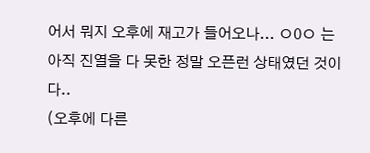어서 뭐지 오후에 재고가 들어오나... ㅇ0ㅇ 는 아직 진열을 다 못한 정말 오픈런 상태였던 것이다..
(오후에 다른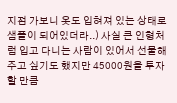지점 가보니 옷도 입혀져 있는 상태로 샘플이 되어있더라..) 사실 큰 인형처럼 입고 다니는 사람이 있어서 선물해 주고 싶기도 했지만 45000원을 투자할 만큼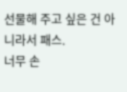선물해 주고 싶은 건 아니라서 패스.
너무 손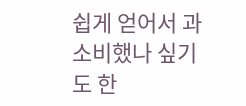쉽게 얻어서 과소비했나 싶기도 한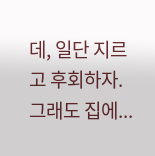데, 일단 지르고 후회하자. 그래도 집에...